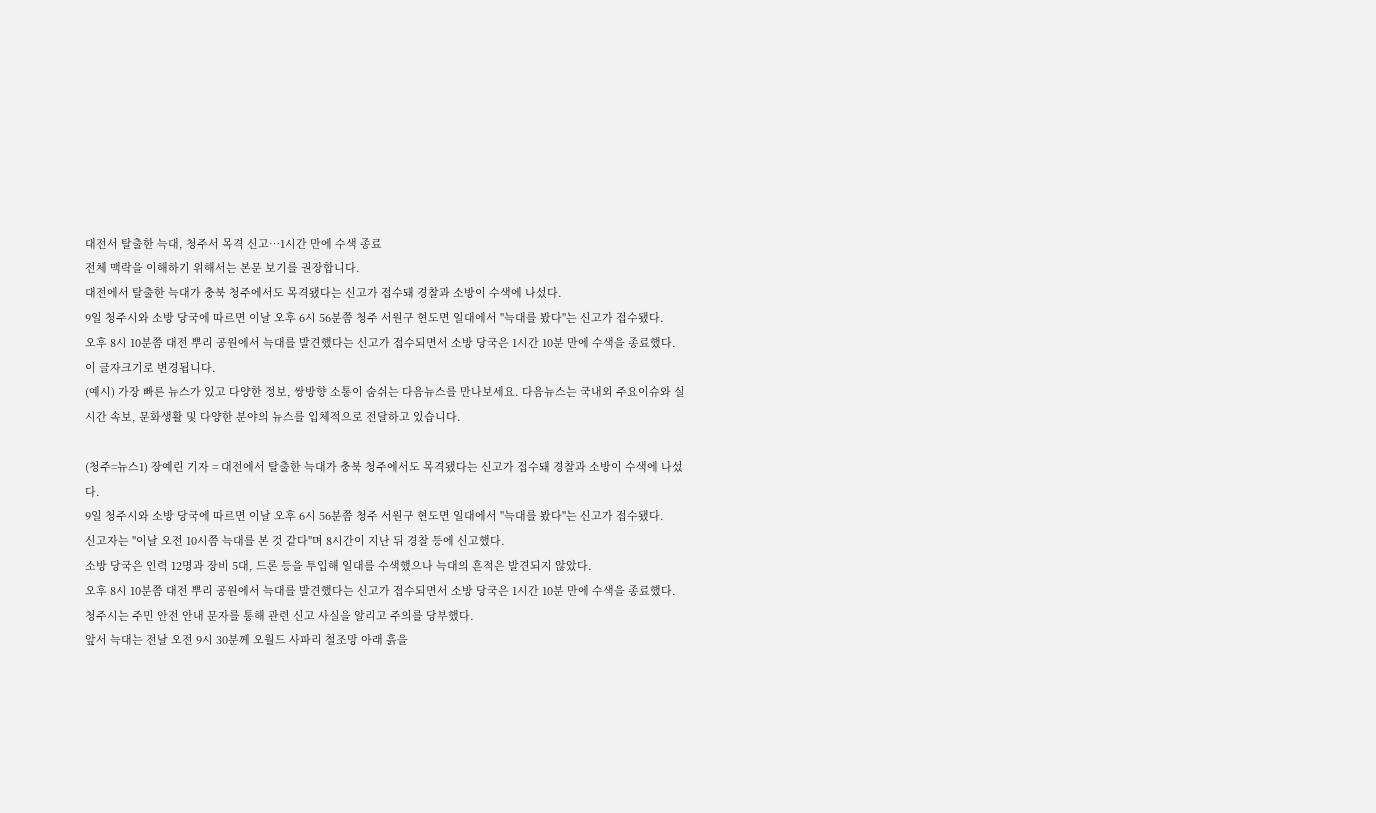대전서 탈출한 늑대, 청주서 목격 신고…1시간 만에 수색 종료
전체 맥락을 이해하기 위해서는 본문 보기를 권장합니다.
대전에서 탈출한 늑대가 충북 청주에서도 목격됐다는 신고가 접수돼 경찰과 소방이 수색에 나섰다.
9일 청주시와 소방 당국에 따르면 이날 오후 6시 56분쯤 청주 서원구 현도면 일대에서 "늑대를 봤다"는 신고가 접수됐다.
오후 8시 10분쯤 대전 뿌리 공원에서 늑대를 발견했다는 신고가 접수되면서 소방 당국은 1시간 10분 만에 수색을 종료했다.
이 글자크기로 변경됩니다.
(예시) 가장 빠른 뉴스가 있고 다양한 정보, 쌍방향 소통이 숨쉬는 다음뉴스를 만나보세요. 다음뉴스는 국내외 주요이슈와 실시간 속보, 문화생활 및 다양한 분야의 뉴스를 입체적으로 전달하고 있습니다.

(청주=뉴스1) 장예린 기자 = 대전에서 탈출한 늑대가 충북 청주에서도 목격됐다는 신고가 접수돼 경찰과 소방이 수색에 나섰다.
9일 청주시와 소방 당국에 따르면 이날 오후 6시 56분쯤 청주 서원구 현도면 일대에서 "늑대를 봤다"는 신고가 접수됐다.
신고자는 "이날 오전 10시쯤 늑대를 본 것 같다"며 8시간이 지난 뒤 경찰 등에 신고했다.
소방 당국은 인력 12명과 장비 5대, 드론 등을 투입해 일대를 수색했으나 늑대의 흔적은 발견되지 않았다.
오후 8시 10분쯤 대전 뿌리 공원에서 늑대를 발견했다는 신고가 접수되면서 소방 당국은 1시간 10분 만에 수색을 종료했다.
청주시는 주민 안전 안내 문자를 통해 관련 신고 사실을 알리고 주의를 당부했다.
앞서 늑대는 전날 오전 9시 30분께 오월드 사파리 철조망 아래 흙을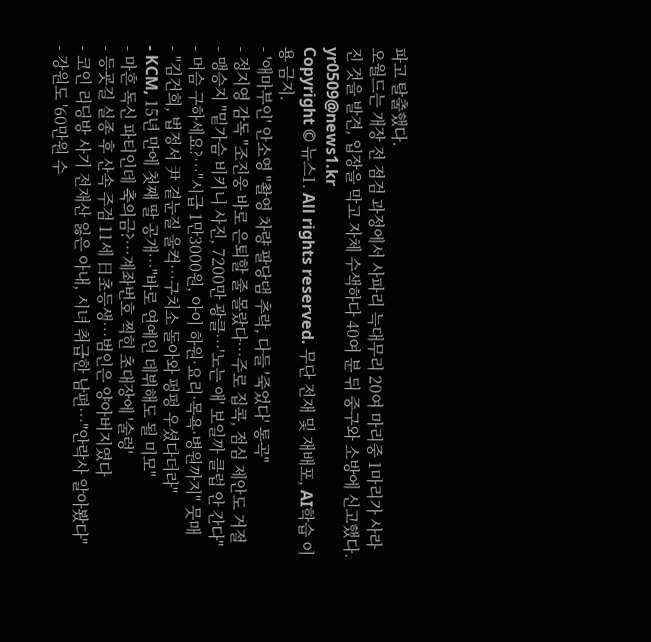파고 탈출했다.
오월드는 개장 전 점검 과정에서 사파리 늑대무리 20여 마리중 1마리가 사라진 것을 발견, 입장을 막고 자체 수색하다 40여 분 뒤 중구와 소방에 신고했다.
yr0509@news1.kr
Copyright © 뉴스1. All rights reserved. 무단 전재 및 재배포, AI학습 이용 금지.
- '애마부인' 안소영 "촬영 차량 팔당댐 추락, 다들 '죽었다' 통곡"
- 정지영 감독 "조진웅 바로 은퇴할 줄 몰랐다…주로 집콕, 점심 제안도 거절
- 맹승지 "밑가슴 비키니 사진, 7200만 광클…'노는 애' 보일까 클럽 안 간다"
- 머슴 구하세요?…"시급 1만3000원, 아이 하원·요리·목욕·병원까지" 뭇매
- "김건희, 법정서 尹 곁눈질 울컥…구치소 돌아와 펑펑 우셨다더라"
- KCM, 15년 만에 첫째 딸 공개…"바로 연예인 데뷔해도 될 미모"
- 마흔 독신 파티인데 축의금?…계좌번호 찍힌 초대장에 '술렁'
- 등굣길 실종 후 산속 주검 11세 日초등생…범인은 양아버지였다
- 코인 리딩방 사기 전재산 잃은 아내, 시녀 취급한 남편…"안락사 알아봤다"
- 강원도 '60만원 수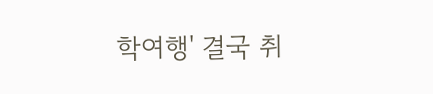학여행' 결국 취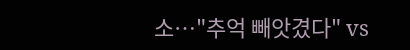소…"추억 빼앗겼다" vs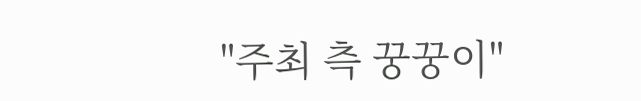"주최 측 꿍꿍이"